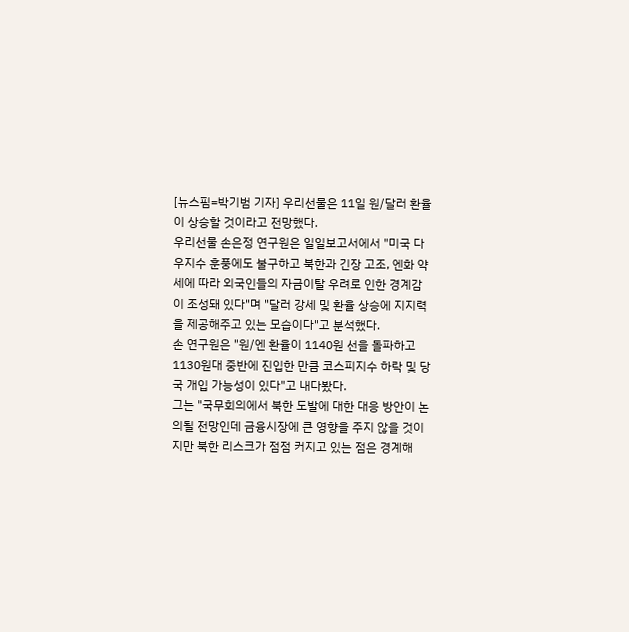[뉴스핌=박기범 기자] 우리선물은 11일 원/달러 환율이 상승할 것이라고 전망했다.
우리선물 손은정 연구원은 일일보고서에서 "미국 다우지수 훈풍에도 불구하고 북한과 긴장 고조, 엔화 약세에 따라 외국인들의 자금이탈 우려로 인한 경계감이 조성돼 있다"며 "달러 강세 및 환율 상승에 지지력을 제공해주고 있는 모습이다"고 분석했다.
손 연구원은 "원/엔 환율이 1140원 선을 돌파하고 1130원대 중반에 진입한 만큼 코스피지수 하락 및 당국 개입 가능성이 있다"고 내다봤다.
그는 "국무회의에서 북한 도발에 대한 대응 방안이 논의될 전망인데 금융시장에 큰 영향을 주지 않을 것이지만 북한 리스크가 점점 커지고 있는 점은 경계해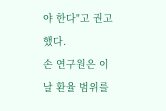야 한다"고 권고했다.
손 연구원은 이날 환율 범위를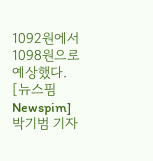1092원에서 1098원으로 예상했다.
[뉴스핌 Newspim] 박기범 기자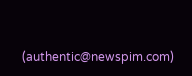(authentic@newspim.com)